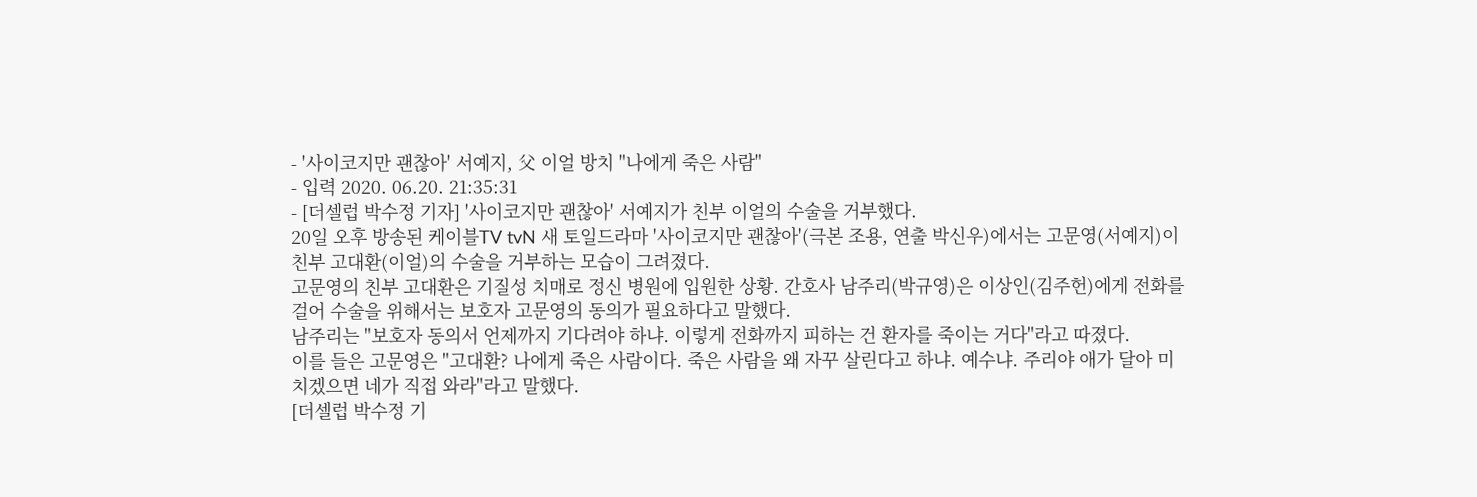- '사이코지만 괜찮아' 서예지, 父 이얼 방치 "나에게 죽은 사람"
- 입력 2020. 06.20. 21:35:31
- [더셀럽 박수정 기자] '사이코지만 괜찮아' 서예지가 친부 이얼의 수술을 거부했다.
20일 오후 방송된 케이블TV tvN 새 토일드라마 '사이코지만 괜찮아'(극본 조용, 연출 박신우)에서는 고문영(서예지)이 친부 고대환(이얼)의 수술을 거부하는 모습이 그려졌다.
고문영의 친부 고대환은 기질성 치매로 정신 병원에 입원한 상황. 간호사 남주리(박규영)은 이상인(김주헌)에게 전화를 걸어 수술을 위해서는 보호자 고문영의 동의가 필요하다고 말했다.
남주리는 "보호자 동의서 언제까지 기다려야 하냐. 이렇게 전화까지 피하는 건 환자를 죽이는 거다"라고 따졌다.
이를 들은 고문영은 "고대환? 나에게 죽은 사람이다. 죽은 사람을 왜 자꾸 살린다고 하냐. 예수냐. 주리야 애가 달아 미치겠으면 네가 직접 와라"라고 말했다.
[더셀럽 박수정 기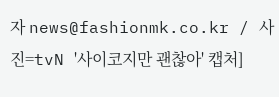자 news@fashionmk.co.kr / 사진=tvN '사이코지만 괜찮아' 캡처]